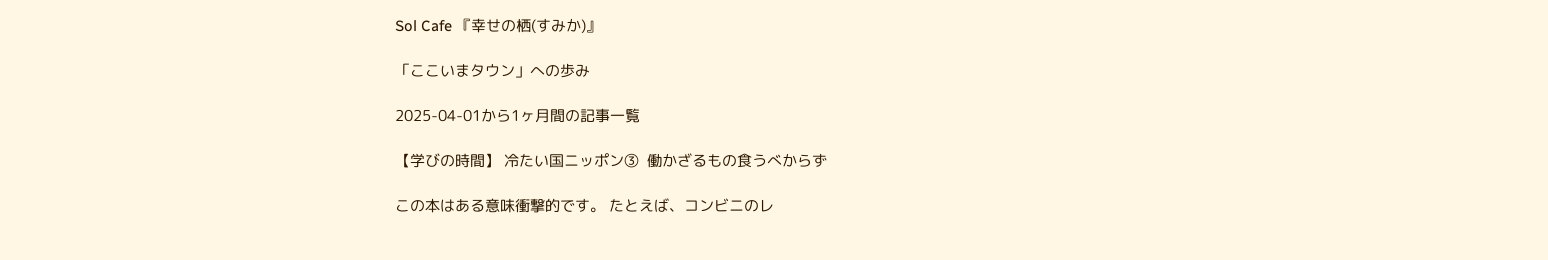Sol Cafe 『幸せの栖(すみか)』

「ここいまタウン」への歩み

2025-04-01から1ヶ月間の記事一覧

【学びの時間】 冷たい国ニッポン③  働かざるもの食うべからず

この本はある意味衝撃的です。 たとえば、コンビニのレ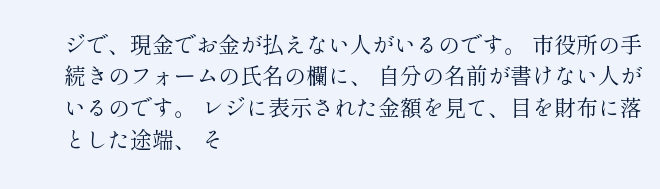ジで、現金でお金が払えない人がいるのです。 市役所の手続きのフォームの氏名の欄に、 自分の名前が書けない人がいるのです。 レジに表示された金額を見て、目を財布に落とした途端、 そ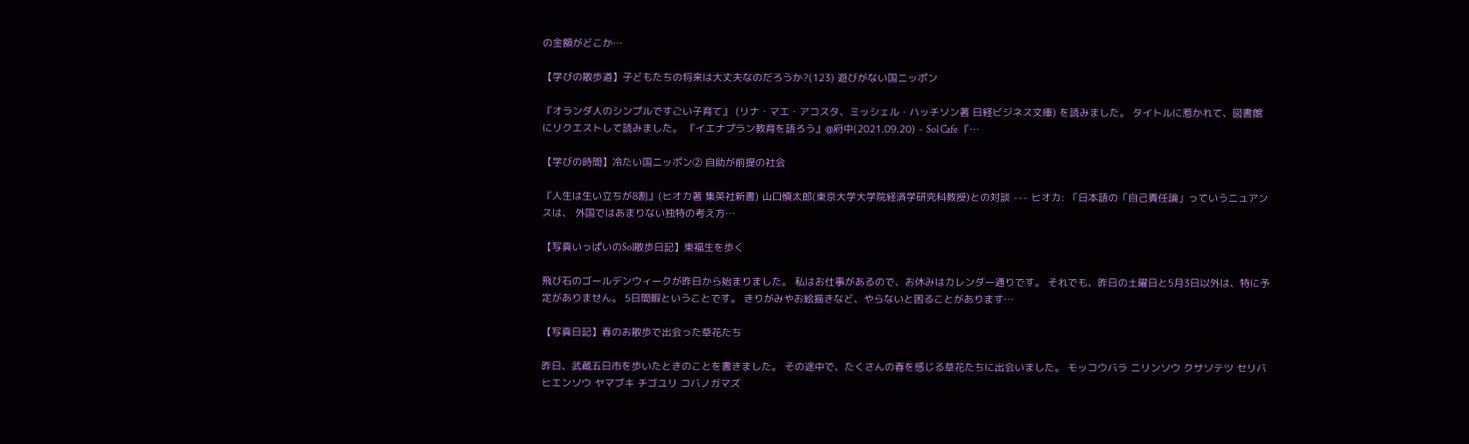の金額がどこか…

【学びの散歩道】子どもたちの将来は大丈夫なのだろうか?(123) 遊びがない国ニッポン

『オランダ人のシンプルですごい子育て』 (リナ・マエ・アコスタ、ミッシェル・ハッチソン著 日経ビジネス文庫) を読みました。 タイトルに惹かれて、図書館にリクエストして読みました。 『イエナプラン教育を語ろう』@府中(2021.09.20) - Sol Cafe 『…

【学びの時間】冷たい国ニッポン② 自助が前提の社会

『人生は生い立ちが8割』(ヒオカ著 集英社新書) 山口慎太郎(東京大学大学院経済学研究科教授)との対談 --- ヒオカ: 「日本語の「自己責任論」っていうニュアンスは、 外国ではあまりない独特の考え方…

【写真いっぱいのSol散歩日記】東福生を歩く

飛び石のゴールデンウィークが昨日から始まりました。 私はお仕事があるので、お休みはカレンダー通りです。 それでも、昨日の土曜日と5月3日以外は、特に予定がありません。 5日間暇ということです。 きりがみやお絵描きなど、やらないと困ることがあります…

【写真日記】春のお散歩で出会った草花たち

昨日、武蔵五日市を歩いたときのことを書きました。 その途中で、たくさんの春を感じる草花たちに出会いました。 モッコウバラ ニリンソウ クサソテツ セリバヒエンソウ ヤマブキ チゴユリ コバノガマズ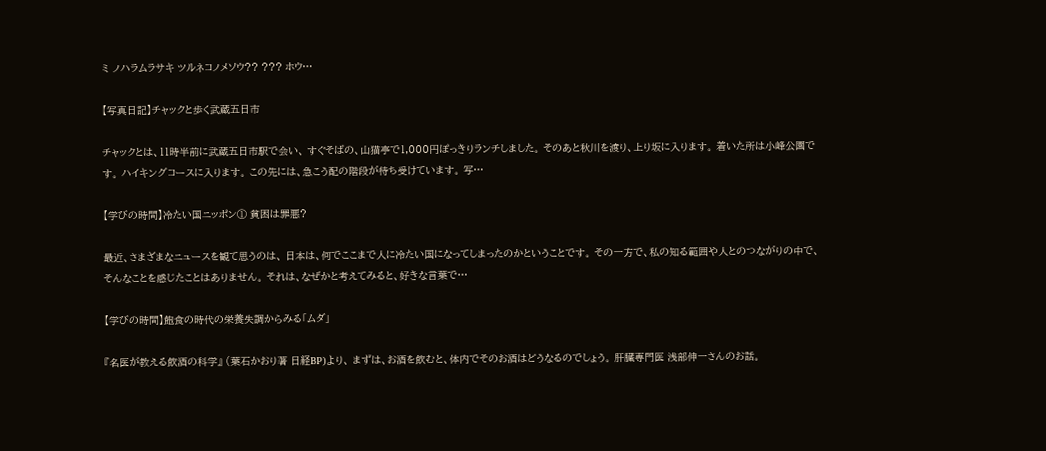ミ ノハラムラサキ ツルネコノメソウ?? ??? ホウ…

【写真日記】チャックと歩く武蔵五日市

チャックとは、11時半前に武蔵五日市駅で会い、 すぐそばの、山猫亭で1,000円ぽっきりランチしました。 そのあと秋川を渡り、上り坂に入ります。 着いた所は小峰公園です。 ハイキングコースに入ります。 この先には、急こう配の階段が待ち受けています。 写…

【学びの時間】冷たい国ニッポン① 貧困は罪悪?

最近、さまざまなニュースを観て思うのは、 日本は、何でここまで人に冷たい国になってしまったのかということです。 その一方で、私の知る範囲や人とのつながりの中で、 そんなことを感じたことはありません。 それは、なぜかと考えてみると、好きな言葉で…

【学びの時間】飽食の時代の栄養失調からみる「ムダ」

『名医が教える飲酒の科学』 (葉石かおり著 日経BP)より、 まずは、お酒を飲むと、体内でそのお酒はどうなるのでしょう。 肝臓専門医 浅部伸一さんのお話。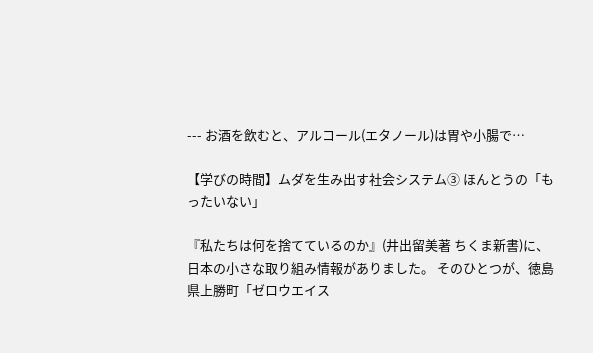--- お酒を飲むと、アルコール(エタノール)は胃や小腸で…

【学びの時間】ムダを生み出す社会システム③ ほんとうの「もったいない」

『私たちは何を捨てているのか』(井出留美著 ちくま新書)に、 日本の小さな取り組み情報がありました。 そのひとつが、徳島県上勝町「ゼロウエイス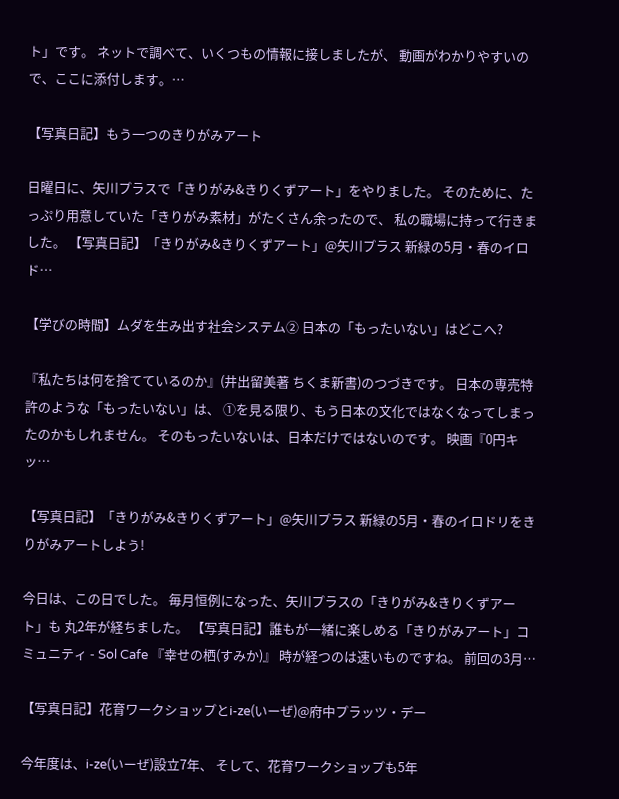ト」です。 ネットで調べて、いくつもの情報に接しましたが、 動画がわかりやすいので、ここに添付します。…

【写真日記】もう一つのきりがみアート

日曜日に、矢川プラスで「きりがみ&きりくずアート」をやりました。 そのために、たっぷり用意していた「きりがみ素材」がたくさん余ったので、 私の職場に持って行きました。 【写真日記】「きりがみ&きりくずアート」@矢川プラス 新緑の5月・春のイロド…

【学びの時間】ムダを生み出す社会システム② 日本の「もったいない」はどこへ?

『私たちは何を捨てているのか』(井出留美著 ちくま新書)のつづきです。 日本の専売特許のような「もったいない」は、 ①を見る限り、もう日本の文化ではなくなってしまったのかもしれません。 そのもったいないは、日本だけではないのです。 映画『0円キッ…

【写真日記】「きりがみ&きりくずアート」@矢川プラス 新緑の5月・春のイロドリをきりがみアートしよう!

今日は、この日でした。 毎月恒例になった、矢川プラスの「きりがみ&きりくずアート」も 丸2年が経ちました。 【写真日記】誰もが一緒に楽しめる「きりがみアート」コミュニティ - Sol Cafe 『幸せの栖(すみか)』 時が経つのは速いものですね。 前回の3月…

【写真日記】花育ワークショップとi-ze(いーぜ)@府中プラッツ・デー

今年度は、i-ze(いーぜ)設立7年、 そして、花育ワークショップも5年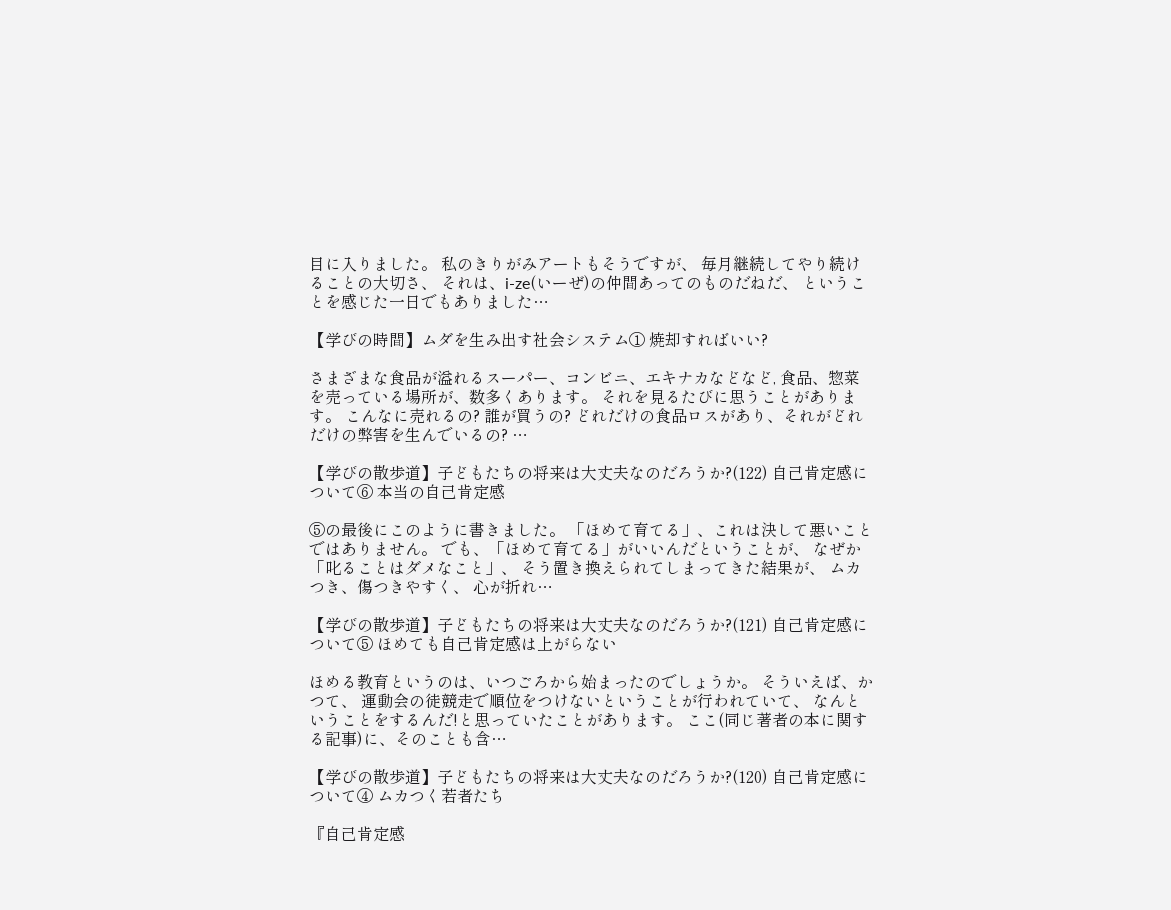目に入りました。 私のきりがみアートもそうですが、 毎月継続してやり続けることの大切さ、 それは、i-ze(いーぜ)の仲間あってのものだねだ、 ということを感じた一日でもありました…

【学びの時間】ムダを生み出す社会システム① 焼却すればいい?

さまざまな食品が溢れるスーパー、コンビニ、エキナカなどなど, 食品、惣菜を売っている場所が、数多くあります。 それを見るたびに思うことがあります。 こんなに売れるの? 誰が買うの? どれだけの食品ロスがあり、それがどれだけの弊害を生んでいるの? …

【学びの散歩道】子どもたちの将来は大丈夫なのだろうか?(122) 自己肯定感について⑥ 本当の自己肯定感

⑤の最後にこのように書きました。 「ほめて育てる」、これは決して悪いことではありません。 でも、「ほめて育てる」がいいんだということが、 なぜか「叱ることはダメなこと」、 そう置き換えられてしまってきた結果が、 ムカつき、傷つきやすく、 心が折れ…

【学びの散歩道】子どもたちの将来は大丈夫なのだろうか?(121) 自己肯定感について⑤ ほめても自己肯定感は上がらない

ほめる教育というのは、いつごろから始まったのでしょうか。 そういえば、かつて、 運動会の徒競走で順位をつけないということが行われていて、 なんということをするんだ!と思っていたことがあります。 ここ(同じ著者の本に関する記事)に、そのことも含…

【学びの散歩道】子どもたちの将来は大丈夫なのだろうか?(120) 自己肯定感について④ ムカつく若者たち

『自己肯定感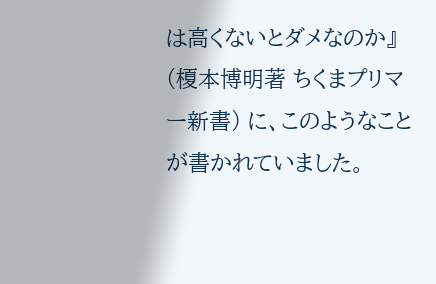は高くないとダメなのか』(榎本博明著 ちくまプリマー新書) に、このようなことが書かれていました。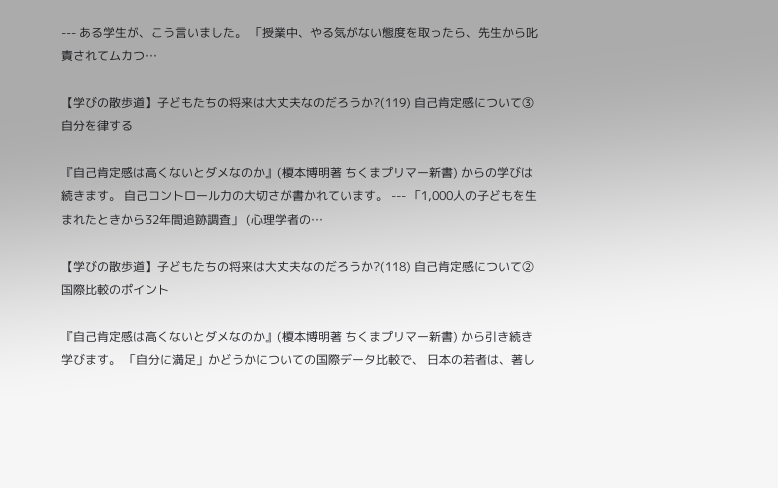--- ある学生が、こう言いました。 「授業中、やる気がない態度を取ったら、先生から叱責されてムカつ…

【学びの散歩道】子どもたちの将来は大丈夫なのだろうか?(119) 自己肯定感について③ 自分を律する

『自己肯定感は高くないとダメなのか』(榎本博明著 ちくまプリマー新書) からの学びは続きます。 自己コントロール力の大切さが書かれています。 --- 「1,000人の子どもを生まれたときから32年間追跡調査」 (心理学者の…

【学びの散歩道】子どもたちの将来は大丈夫なのだろうか?(118) 自己肯定感について② 国際比較のポイント

『自己肯定感は高くないとダメなのか』(榎本博明著 ちくまプリマー新書) から引き続き学びます。 「自分に満足」かどうかについての国際データ比較で、 日本の若者は、著し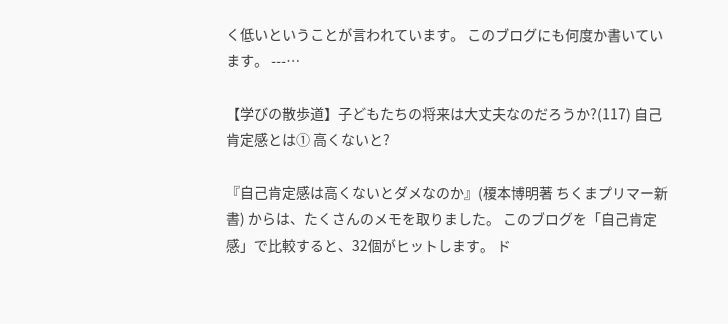く低いということが言われています。 このブログにも何度か書いています。 ---…

【学びの散歩道】子どもたちの将来は大丈夫なのだろうか?(117) 自己肯定感とは① 高くないと?

『自己肯定感は高くないとダメなのか』(榎本博明著 ちくまプリマー新書) からは、たくさんのメモを取りました。 このブログを「自己肯定感」で比較すると、32個がヒットします。 ド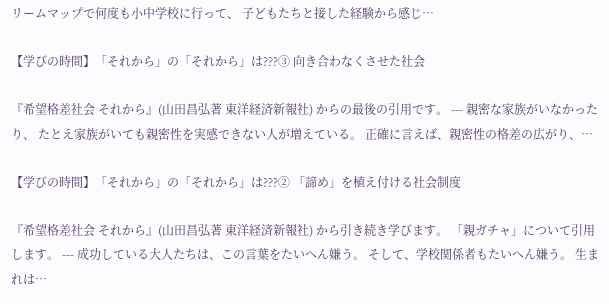リームマップで何度も小中学校に行って、 子どもたちと接した経験から感じ…

【学びの時間】「それから」の「それから」は???③ 向き合わなくさせた社会

『希望格差社会 それから』(山田昌弘著 東洋経済新報社) からの最後の引用です。 --- 親密な家族がいなかったり、 たとえ家族がいても親密性を実感できない人が増えている。 正確に言えば、親密性の格差の広がり、…

【学びの時間】「それから」の「それから」は???② 「諦め」を植え付ける社会制度

『希望格差社会 それから』(山田昌弘著 東洋経済新報社) から引き続き学びます。 「親ガチャ」について引用します。 --- 成功している大人たちは、この言葉をたいへん嫌う。 そして、学校関係者もたいへん嫌う。 生まれは…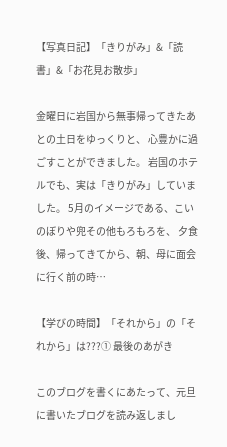【写真日記】「きりがみ」&「読書」&「お花見お散歩」

金曜日に岩国から無事帰ってきたあとの土日をゆっくりと、 心豊かに過ごすことができました。 岩国のホテルでも、実は「きりがみ」していました。 5月のイメージである、こいのぼりや兜その他もろもろを、 夕食後、帰ってきてから、朝、母に面会に行く前の時…

【学びの時間】「それから」の「それから」は???① 最後のあがき

このブログを書くにあたって、元旦に書いたブログを読み返しまし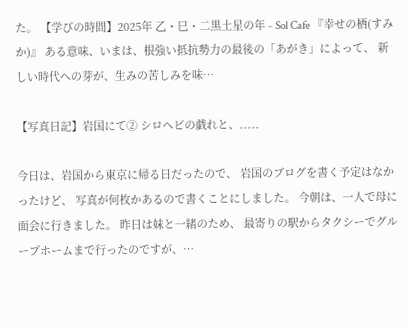た。 【学びの時間】2025年 乙・巳・二黒土星の年 - Sol Cafe 『幸せの栖(すみか)』 ある意味、いまは、根強い抵抗勢力の最後の「あがき」によって、 新しい時代への芽が、生みの苦しみを味…

【写真日記】岩国にて② シロヘビの戯れと、.....

今日は、岩国から東京に帰る日だったので、 岩国のブログを書く予定はなかったけど、 写真が何枚かあるので書くことにしました。 今朝は、一人で母に面会に行きました。 昨日は妹と一緒のため、 最寄りの駅からタクシーでグループホームまで行ったのですが、…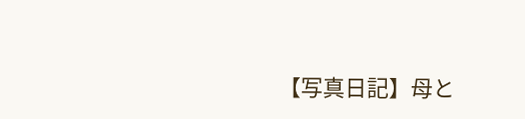【写真日記】母と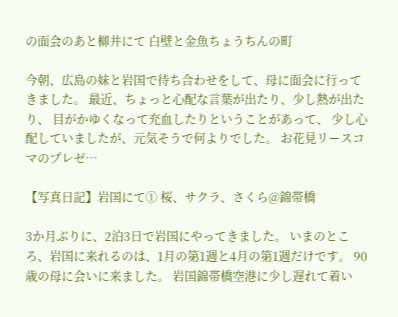の面会のあと柳井にて 白壁と金魚ちょうちんの町

今朝、広島の妹と岩国で待ち合わせをして、母に面会に行ってきました。 最近、ちょっと心配な言葉が出たり、少し熱が出たり、 目がかゆくなって充血したりということがあって、 少し心配していましたが、元気そうで何よりでした。 お花見リースコマのプレゼ…

【写真日記】岩国にて① 桜、サクラ、さくら@錦帯橋

3か月ぶりに、2泊3日で岩国にやってきました。 いまのところ、岩国に来れるのは、1月の第1週と4月の第1週だけです。 90歳の母に会いに来ました。 岩国錦帯橋空港に少し遅れて着い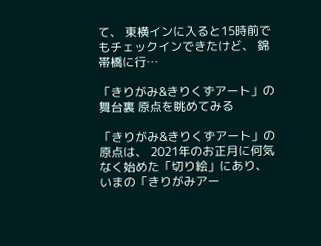て、 東横インに入ると15時前でもチェックインできたけど、 錦帯橋に行…

「きりがみ&きりくずアート」の舞台裏 原点を眺めてみる

「きりがみ&きりくずアート」の原点は、 2021年のお正月に何気なく始めた「切り絵」にあり、 いまの「きりがみアー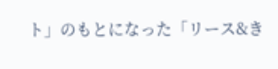ト」のもとになった「リース&き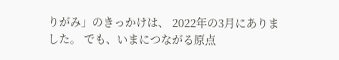りがみ」のきっかけは、 2022年の3月にありました。 でも、いまにつながる原点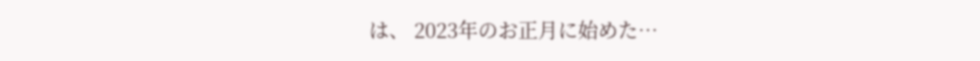は、 2023年のお正月に始めた…